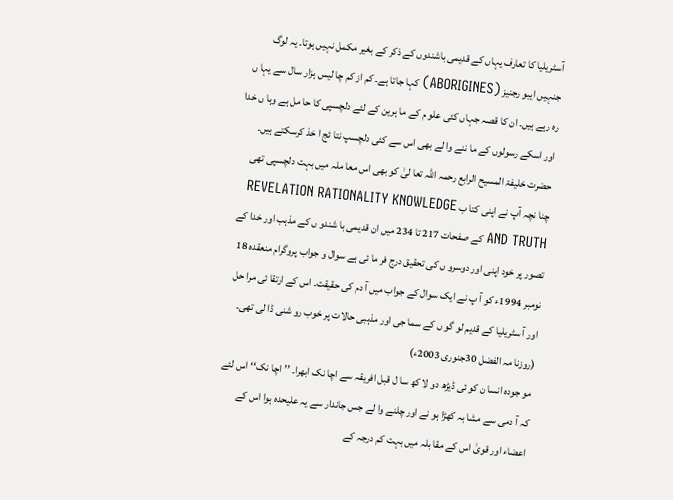آسٹریلیا کا تعارف یہاں کے قدیمی باشندوں کے ذکر کے بغیر مکمل نہیں ہوتا۔ یہ لوگ جنہیں ایبو رجنیز (ABORIGINES) کہا جاتا ہے۔ کم از کم چا لیس ہزار سال سے یہا ں رہ رہے ہیں۔ ان کا قصہ جہاں کئی علو م کے ما ہرین کے لئے دلچسپی کا حا مل ہے وہا ں خدا اور اسکے رسولوں کے ما ننے وا لے بھی اس سے کئی دلچسپ نتا ئج ا خذ کرسکتے ہیں۔ حضرت خلیفۃ المسیح الرابع رحمہ اللہ تعا لیٰ کو بھی اس معا ملہ میں بہت دلچسپی تھی چنا نچہ آپ نے اپنی کتا ب REVELATION RATIONALITY KNOWLEDGE AND TRUTH کے صفحات 217 تا 234 میں ان قدیمی با شندو ں کے مذہب اور خدا کے تصور پر خود اپنی اور دوسرو ں کی تحقیق درج فر ما ئی ہے سوال و جواب پروگرام منعقدہ 18 نومبر 1994ء کو آ پ نے ایک سوال کے جواب میں آ دم کی حقیقت۔ اس کے ارتقا ئی مرا حل اور آ سٹریلیا کے قدیم لو گو ں کے سما جی اور مذہبی حالات پر خوب رو شنی ڈا لی تھی۔
(روزنا مہ الفضل 30جنوری 2003ء)
مو جودہ انسا ن کو ئی ڈیڑھ دو لا کھ سا ل قبل افریقہ سے اچا نک ابھرا۔ ’’اچا نک‘‘ اس لئے کہ آ دمی سے مشا بہ کھڑا ہو نے اور چلنے وا لے جس جاندار سے یہ علیحدہ ہوا اس کے اعضاء اور قویٰ اس کے مقا بلہ میں بہت کم درجہ کے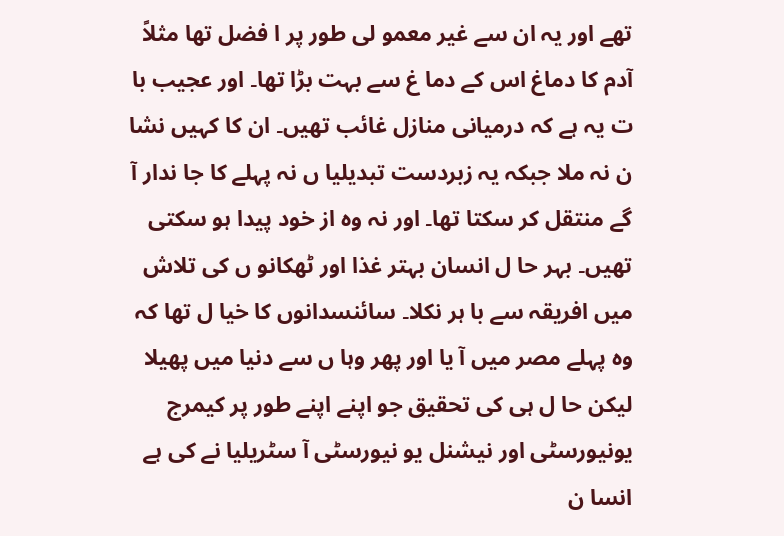تھے اور یہ ان سے غیر معمو لی طور پر ا فضل تھا مثلاً آدم کا دماغ اس کے دما غ سے بہت بڑا تھا۔ اور عجیب با ت یہ ہے کہ درمیانی منازل غائب تھیں۔ ان کا کہیں نشا ن نہ ملا جبکہ یہ زبردست تبدیلیا ں نہ پہلے کا جا ندار آ گے منتقل کر سکتا تھا۔ اور نہ وہ از خود پیدا ہو سکتی تھیں۔ بہر حا ل انسان بہتر غذا اور ٹھکانو ں کی تلاش میں افریقہ سے با ہر نکلا۔ سائنسدانوں کا خیا ل تھا کہ وہ پہلے مصر میں آ یا اور پھر وہا ں سے دنیا میں پھیلا لیکن حا ل ہی کی تحقیق جو اپنے اپنے طور پر کیمرج یونیورسٹی اور نیشنل یو نیورسٹی آ سٹریلیا نے کی ہے انسا ن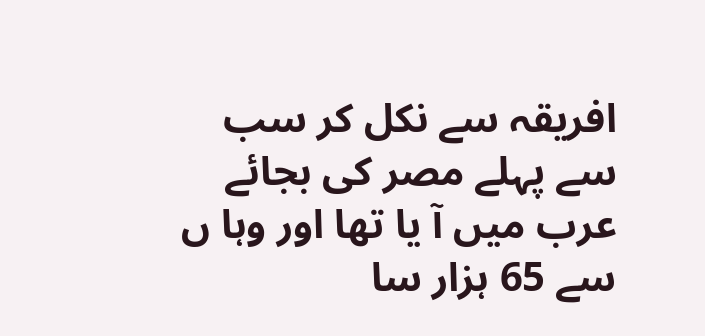افریقہ سے نکل کر سب سے پہلے مصر کی بجائے عرب میں آ یا تھا اور وہا ں سے 65 ہزار سا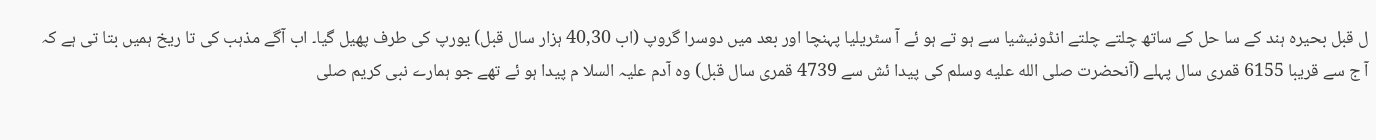ل قبل بحیرہ ہند کے سا حل کے ساتھ چلتے چلتے انڈونیشیا سے ہو تے ہو ئے آ سٹریلیا پہنچا اور بعد میں دوسرا گروپ (اب 40,30 ہزار سال قبل) یورپ کی طرف پھیل گیا۔ اب آگے مذہب کی تا ریخ ہمیں بتا تی ہے کہ آ ج سے قریبا 6155 قمری سال پہلے (آنحضرت صلى الله عليه وسلم کی پیدا ئش سے 4739 قمری سال قبل) وہ آدم علیہ السلا م پیدا ہو ئے تھے جو ہمارے نبی کریم صلى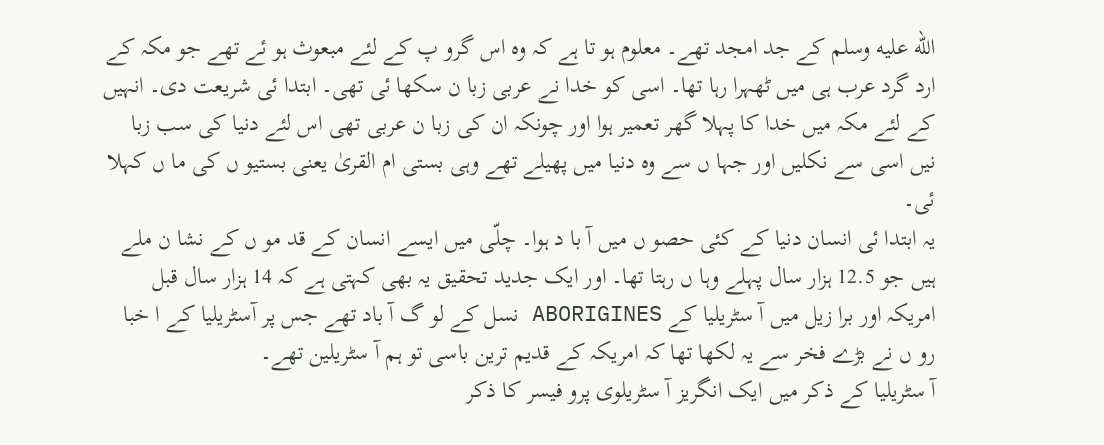الله عليه وسلم کے جد امجد تھے۔ معلوم ہو تا ہے کہ وہ اس گرو پ کے لئے مبعوث ہو ئے تھے جو مکہ کے ارد گرد عرب ہی میں ٹھہرا رہا تھا۔ اسی کو خدا نے عربی زبا ن سکھا ئی تھی۔ ابتدا ئی شریعت دی۔ انہیں کے لئے مکہ میں خدا کا پہلا گھر تعمیر ہوا اور چونکہ ان کی زبا ن عربی تھی اس لئے دنیا کی سب زبا نیں اسی سے نکلیں اور جہا ں سے وہ دنیا میں پھیلے تھے وہی بستی ام القریٰ یعنی بستیو ں کی ما ں کہلا ئی۔
یہ ابتدا ئی انسان دنیا کے کئی حصو ں میں آ با د ہوا۔ چلّی میں ایسے انسان کے قد مو ں کے نشا ن ملے ہیں جو 12.5 ہزار سال پہلے وہا ں رہتا تھا۔ اور ایک جدید تحقیق یہ بھی کہتی ہے کہ 14 ہزار سال قبل امریکہ اور برا زیل میں آ سٹریلیا کے ABORIGINES نسل کے لو گ آ باد تھے جس پر آسٹریلیا کے ا خبا رو ں نے بڑے فخر سے یہ لکھا تھا کہ امریکہ کے قدیم ترین باسی تو ہم آ سٹریلین تھے۔
آ سٹریلیا کے ذکر میں ایک انگریز آ سٹریلوی پرو فیسر کا ذکر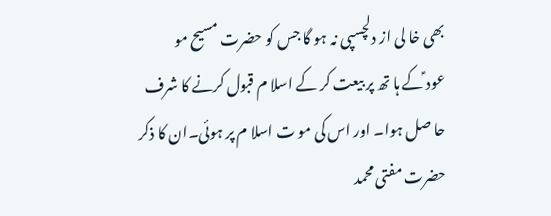بھی خا لی از دلچسپی نہ ہو گا جس کو حضرت مسیح مو عود ؑکے ہا تھ پر بیعت کر کے اسلا م قبول کرنے کا شرف حا صل ہوا۔ اور اس کی مو ت اسلا م پر ہوئی۔ان کا ذکر حضرت مفتی محمد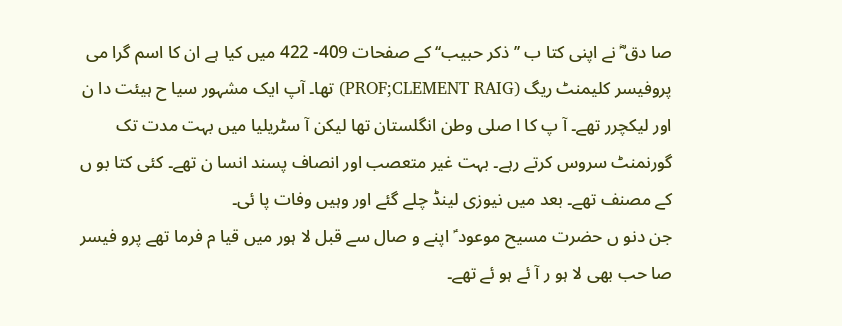صا دق ؓ نے اپنی کتا ب ’’ذکر حبیب‘‘ کے صفحات 409- 422 میں کیا ہے ان کا اسم گرا می پروفیسر کلیمنٹ ریگ (PROF;CLEMENT RAIG) تھا۔ آپ ایک مشہور سیا ح ہیئت دا ن اور لیکچرر تھے۔ آ پ کا ا صلی وطن انگلستان تھا لیکن آ سٹریلیا میں بہت مدت تک گورنمنٹ سروس کرتے رہے۔ بہت غیر متعصب اور انصاف پسند انسا ن تھے۔ کئی کتا بو ں کے مصنف تھے۔ بعد میں نیوزی لینڈ چلے گئے اور وہیں وفات پا ئی۔
جن دنو ں حضرت مسیح موعود ؑ اپنے و صال سے قبل لا ہور میں قیا م فرما تھے پرو فیسر صا حب بھی لا ہو ر آ ئے ہو ئے تھے۔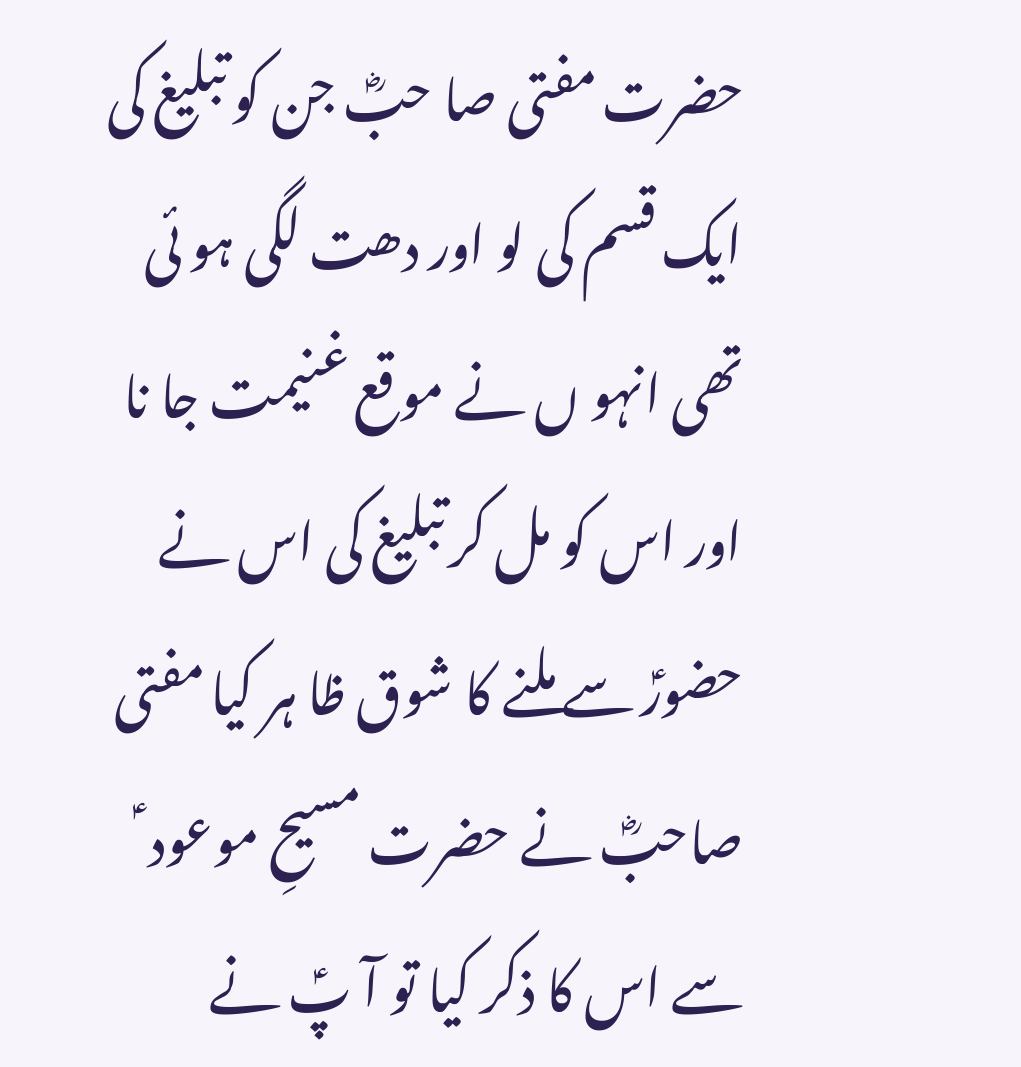حضرت مفتی صا حبؓ جن کو تبلیغ کی ایک قسم کی لو اور دھت لگی ہو ئی تھی انہو ں نے موقع غنیمت جا نا اور اس کو مل کر تبلیغ کی اس نے حضورؑ سے ملنے کا شوق ظا ہر کیا مفتی صاحبؓ نے حضرت مسیحِ موعود ؑ سے اس کا ذکر کیا تو آ پؑ نے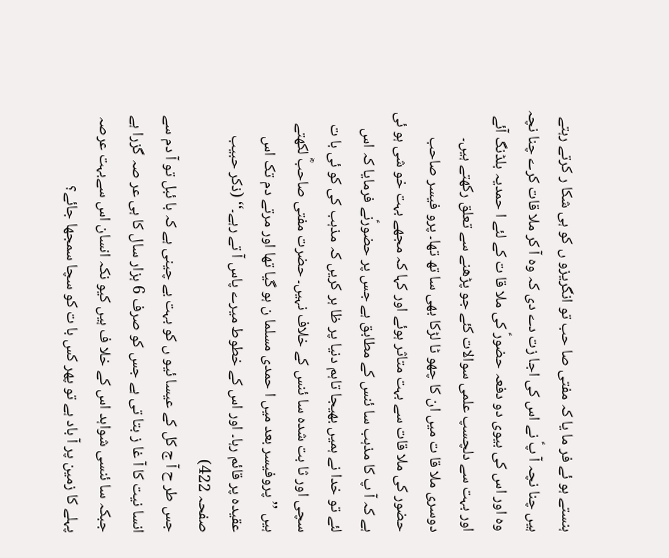ہنستے ہو ئے فر ما یا کہ مفتی صا حب تو انگریزو ں کو ہی شکا ر کرتے رہتے ہیں چنا نچہ آ پؑ نے اس کی اجا زت دے دی کہ وہ آ کر ملا قات کرے چنا نچہ وہ اور اس کی بیوی دو دفعہ حضورؑ کی ملا قا ت کے لئے ا حمدیہ بلڈنگ آئے اور بہت سے دلچسپ علمی سوالات کئے جو پڑھنے سے تعلق رکھتے ہیں۔ دوسری ملا قا ت میں ان کا چھو ٹا لڑکا بھی سا تھ تھا۔ پرو فیسر صاحب حضور کی ملا قات سے بہت متاثر ہوئے اور کہا کہ مجھے بہت خو شی ہو ئی ہے کہ آ پ کا مذہب سا ئنس کے مطابق ہے جس پر حضورؑنے فرمایا کہ اس لئے تو خدا نے ہمیں بھیجا تاہم دنیا پر ظا ہر کریں کہ مذہب کی کو ئی با ت سچی اور ثا بت شدہ سا ئنس کے خلاف نہیں۔ حضرت مفتی صاحبؓ لکھتے ہیں ’’پروفیسر بعد میں ا حمدی مسلما ن ہو گیا تھا اور مرتے دم تک اس عقیدہ پر قائم رہا۔ اور اس کے خطوط میرے پاس آ تے رہے۔‘‘ (ذکر حبیب صفحہ 422)
جس طر ح آ ج کل کے عیسا ئیو ں کو بہت بے چینی ہے کہ با ئبل تو آ دم سے انسا نیت کا آ غا ز بتا تی ہے جس کو صرف 6 ہزار سال کا ہی عر صہ گزرا ہے جبکہ سا ئنسی شواہد اس کے خلا ف ہیں کیو نکہ انسان اس سےبہت عرصہ پہلے کا زمین پر آ باد ہے تو پھر کس با ت کو سچا سمجھا جائے؟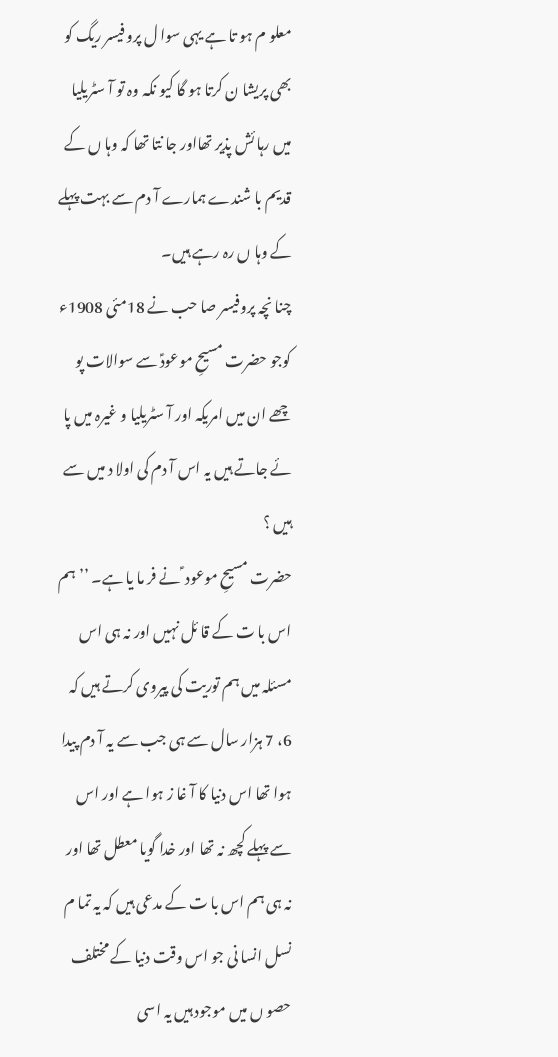معلو م ہو تا ہے یہی سوا ل پرو فیسر ریگ کو بھی پریشا ن کرتا ہو گا کیو نکہ وہ تو آ سٹریلیا میں رہا ئش پذیر تھااور جا نتا تھا کہ وہا ں کے قدیم با شندے ہمارے آ دم سے بہت پہلے کے وہا ں رہ رہے ہیں۔
چنا نچہ پروفیسر صا حب نے 18مئی 1908ء کوجو حضرت مسیحِ موعودؑ سے سوالات پو چھے ان میں امریکہ اور آ سٹریلیا و غیرہ میں پا ئے جاتے ہیں یہ اس آ دم کی اولا د میں سے ہیں ؟
حضرت مسیحِ موعود ؑ نے فر ما یا ہے۔ ’’ہم اس با ت کے قا ئل نہیں اور نہ ہی اس مسئلہ میں ہم توریت کی پیروی کرتے ہیں کہ 6، 7 ہزار سال سے ہی جب سے یہ آ دم پیدا ہوا تھا اس دنیا کا آ غا ز ہوا ہے اور اس سے پہلے کچھ نہ تھا اور خدا گویا معطل تھا اور نہ ہی ہم اس با ت کے مدعی ہیں کہ یہ تما م نسل انسا نی جو اس وقت دنیا کے مختلف حصو ں میں موجود ہیں یہ اسی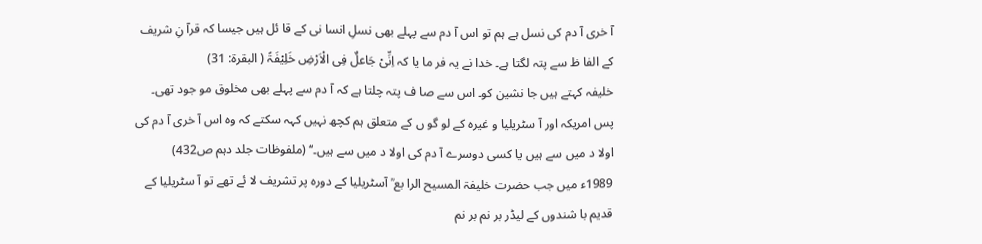آ خری آ دم کی نسل ہے ہم تو اس آ دم سے پہلے بھی نسلِ انسا نی کے قا ئل ہیں جیسا کہ قرآ نِ شریف کے الفا ظ سے پتہ لگتا ہے۔ خدا نے یہ فر ما یا کہ اِنِّیْ جَاعلٌ فِی الْاَرْضِ خَلِیْفَۃً ( البقرۃ: 31)
خلیفہ کہتے ہیں جا نشین کو۔ اس سے صا ف پتہ چلتا ہے کہ آ دم سے پہلے بھی مخلوق مو جود تھی۔ پس امریکہ اور آ سٹریلیا و غیرہ کے لو گو ں کے متعلق ہم کچھ نہیں کہہ سکتے کہ وہ اس آ خری آ دم کی اولا د میں سے ہیں یا کسی دوسرے آ دم کی اولا د میں سے ہیں۔‘‘ (ملفوظات جلد دہم ص432)
1989ء میں جب حضرت خلیفۃ المسیح الرا بع ؒ آسٹریلیا کے دورہ پر تشریف لا ئے تھے تو آ سٹریلیا کے قدیم با شندوں کے لیڈر بر نم بر نم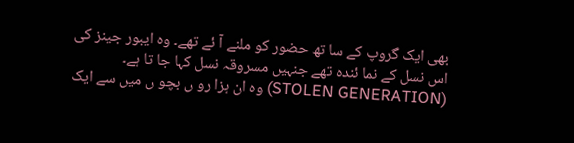بھی ایک گروپ کے سا تھ حضور کو ملنے آ ئے تھے۔ وہ ایبور جینز کی اس نسل کے نما ئندہ تھے جنہیں مسروقہ نسل کہا جا تا ہے۔ (STOLEN GENERATION) وہ ان ہزا رو ں بچو ں میں سے ایک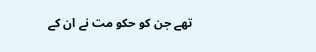تھے جن کو حکو مت نے ان کے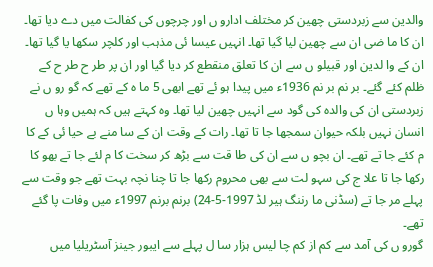والدین سے زبردستی چھین کر مختلف ادارو ں اور چرچوں کی کفالت میں دے دیا تھا۔ ان کا ما ضی ان سے چھین لیا گیا تھا۔ انہیں عیسا ئی مذہب اور کلچر سکھا یا گیا تھا۔ ان کے وا لدین اور قبیلو ں سے ان کا تعلق منقطع کر دیا گیا اور ان پر طر ح طر ح کے ظلم کئے گئے۔ بر نم بر نم 1936ء میں پیدا ہو ئے تھے ابھی 5 ما ہ کے تھے کہ گو رو ں نے زبردستی ان کی والدہ کی گود سے انہیں چھین لیا تھا۔ وہ کہتے ہیں کہ ہمیں وہا ں انسان نہیں بلکہ حیوان سمجھا جا تا تھا۔ رات کے وقت ان کے سا منے بے حیا ئی کے کا م کئے جا تے تھے۔ ان بچو ں سے ان کی طا قت سے بڑھ کر سخت کا م لئے جا تے بھو کا رکھا جا تا علا ج کی سہو لت سے بھی محروم رکھا جا تا چنا نچہ بہت تھے جو وقت سے پہلے مر جا تے (سڈنی ما رننگ ہیر لڈ 1997-5-24) برنم برنم 1997ء میں وفات پا گئے تھے۔
گورو ں کی آمد سے کم از کم چا لیس ہزار سا ل پہلے سے ایبور جینز آسٹریلیا میں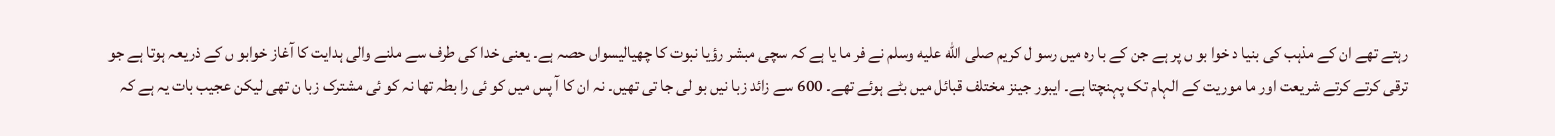رہتے تھے ان کے مذہب کی بنیا د خوا بو ں پر ہے جن کے با رہ میں رسو ل کریم صلى الله عليه وسلم نے فر ما یا ہے کہ سچی مبشر رؤیا نبوت کا چھیالیسواں حصہ ہے۔ یعنی خدا کی طرف سے ملنے والی ہدایت کا آغاز خوابو ں کے ذریعہ ہوتا ہے جو ترقی کرتے کرتے شریعت اور ما موریت کے الہام تک پہنچتا ہے۔ ایبور جینز مختلف قبائل میں بٹے ہوئے تھے۔ 600 سے زائد زبا نیں بو لی جا تی تھیں۔ نہ ان کا آ پس میں کو ئی را بطہ تھا نہ کو ئی مشترک زبا ن تھی لیکن عجیب بات یہ ہے کہ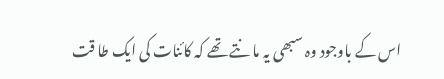اس کے باوجود وہ سبھی یہ ما نتے تھے کہ کائنات کی ایک طا قت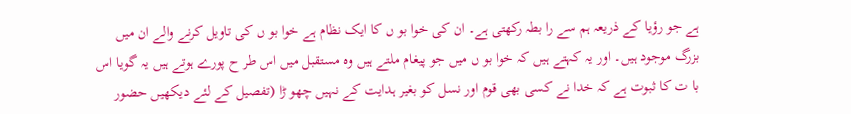ہے جو رؤیا کے ذریعہ ہم سے را بطہ رکھتی ہے۔ ان کی خوا بو ں کا ایک نظام ہے خوا بو ں کی تاویل کرنے والے ان میں بزرگ موجود ہیں۔ اور یہ کہتے ہیں کہ خوا بو ں میں جو پیغام ملتے ہیں وہ مستقبل میں اس طر ح پورے ہوتے ہیں یہ گویا اس با ت کا ثبوت ہے کہ خدا نے کسی بھی قوم اور نسل کو بغیر ہدایت کے نہیں چھو ڑا (تفصیل کے لئے دیکھیں حضور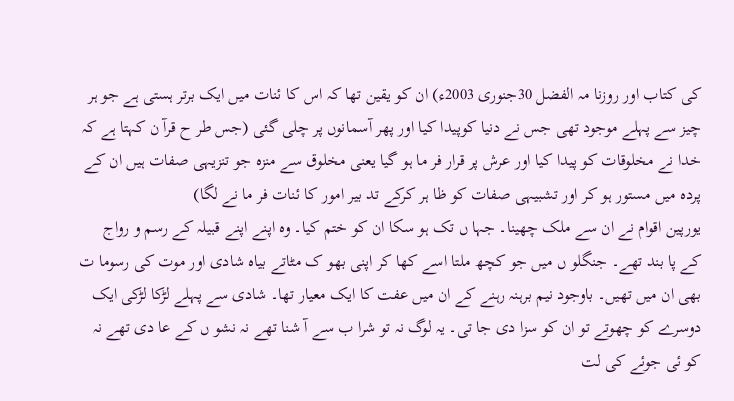کی کتاب اور روزنا مہ الفضل 30جنوری 2003ء) ان کو یقین تھا کہ اس کا ئنات میں ایک برتر ہستی ہے جو ہر چیز سے پہلے موجود تھی جس نے دنیا کوپیدا کیا اور پھر آسمانوں پر چلی گئی (جس طر ح قرآ ن کہتا ہے کہ خدا نے مخلوقات کو پیدا کیا اور عرش پر قرار فر ما ہو گیا یعنی مخلوق سے منزہ جو تنزیہی صفات ہیں ان کے پردہ میں مستور ہو کر اور تشبیہی صفات کو ظا ہر کرکے تد بیر امور کا ئنات فر ما نے لگا)
یورپین اقوام نے ان سے ملک چھینا۔ جہا ں تک ہو سکا ان کو ختم کیا۔ وہ اپنے اپنے قبیلہ کے رسم و رواج کے پا بند تھے۔ جنگلو ں میں جو کچھ ملتا اسے کھا کر اپنی بھو ک مٹاتے بیاہ شادی اور موت کی رسوما ت بھی ان میں تھیں۔ باوجود نیم برہنہ رہنے کے ان میں عفت کا ایک معیار تھا۔ شادی سے پہلے لڑکا لڑکی ایک دوسرے کو چھوتے تو ان کو سزا دی جا تی۔ یہ لوگ نہ تو شرا ب سے آ شنا تھے نہ نشو ں کے عا دی تھے نہ کو ئی جوئے کی لت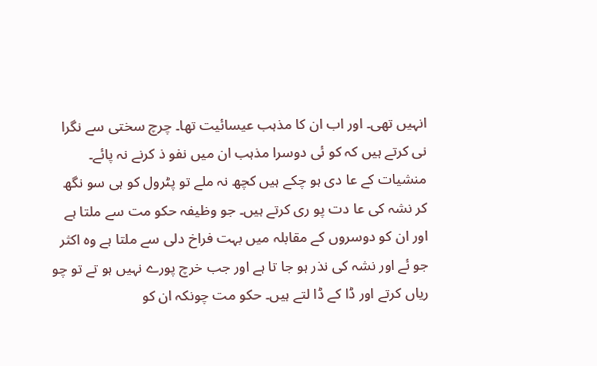انہیں تھی۔ اور اب ان کا مذہب عیسائیت تھا۔ چرچ سختی سے نگرا نی کرتے ہیں کہ کو ئی دوسرا مذہب ان میں نفو ذ کرنے نہ پائے۔ منشیات کے عا دی ہو چکے ہیں کچھ نہ ملے تو پٹرول کو ہی سو نگھ کر نشہ کی عا دت پو ری کرتے ہیں۔ جو وظیفہ حکو مت سے ملتا ہے اور ان کو دوسروں کے مقابلہ میں بہت فراخ دلی سے ملتا ہے وہ اکثر جو ئے اور نشہ کی نذر ہو جا تا ہے اور جب خرچ پورے نہیں ہو تے تو چو ریاں کرتے اور ڈا کے ڈا لتے ہیں۔ حکو مت چونکہ ان کو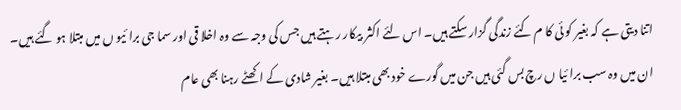اتنا دیتی ہے کہ بغیر کو ئی کا م کئے زندگی گزار سکتے ہیں۔ اس لئے اکثر بیکار رہتے ہیں جس کی وجہ سے وہ اخلا قی اور سما جی برا ئیو ں میں مبتلا ہو گئے ہیں۔ ان میں وہ سب برا ئیا ں رچ بس گئی ہیں جن میں گورے خود بھی مبتلا ہیں۔ بغیر شادی کے اکھٹے رہنا بھی عام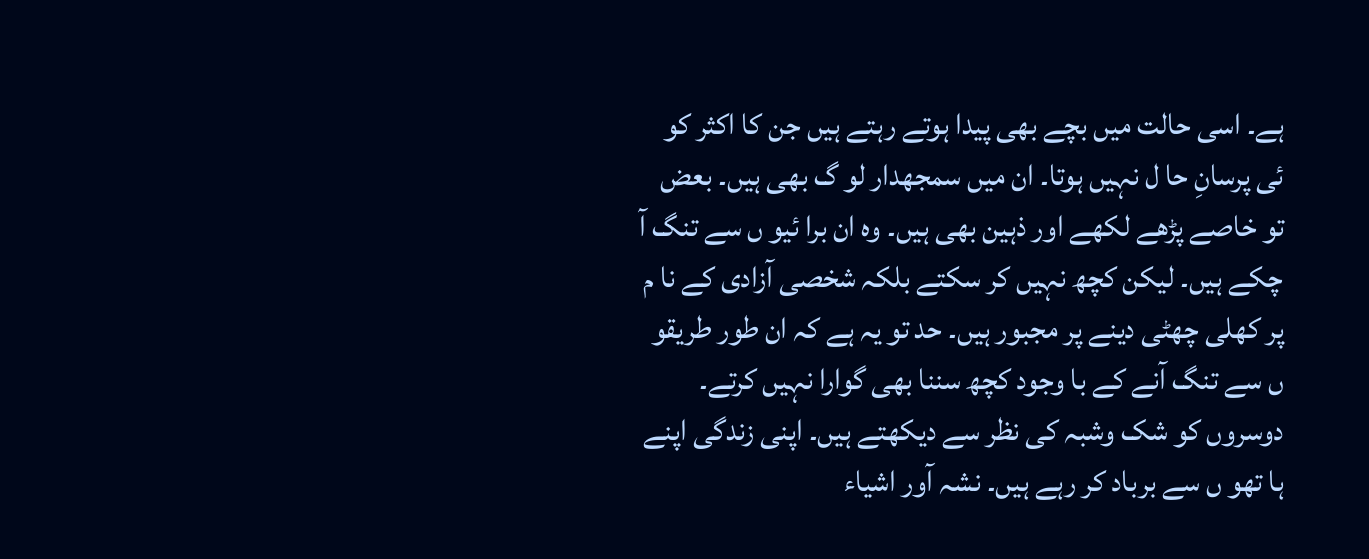ہے۔ اسی حالت میں بچے بھی پیدا ہوتے رہتے ہیں جن کا اکثر کو ئی پرسانِ حا ل نہیں ہوتا۔ ان میں سمجھدار لو گ بھی ہیں۔ بعض تو خاصے پڑھے لکھے اور ذہین بھی ہیں۔ وہ ان برا ئیو ں سے تنگ آ چکے ہیں۔ لیکن کچھ نہیں کر سکتے بلکہ شخصی آزادی کے نا م پر کھلی چھٹی دینے پر مجبور ہیں۔ حد تو یہ ہے کہ ان طور طریقو ں سے تنگ آنے کے با وجود کچھ سننا بھی گوارا نہیں کرتے۔ دوسروں کو شک وشبہ کی نظر سے دیکھتے ہیں۔ اپنی زندگی اپنے ہا تھو ں سے برباد کر رہے ہیں۔ نشہ آور اشیاء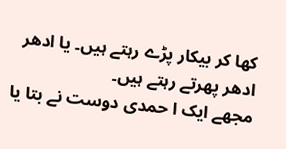کھا کر بیکار پڑے رہتے ہیں۔ یا ادھر ادھر پھرتے رہتے ہیں۔
مجھے ایک ا حمدی دوست نے بتا یا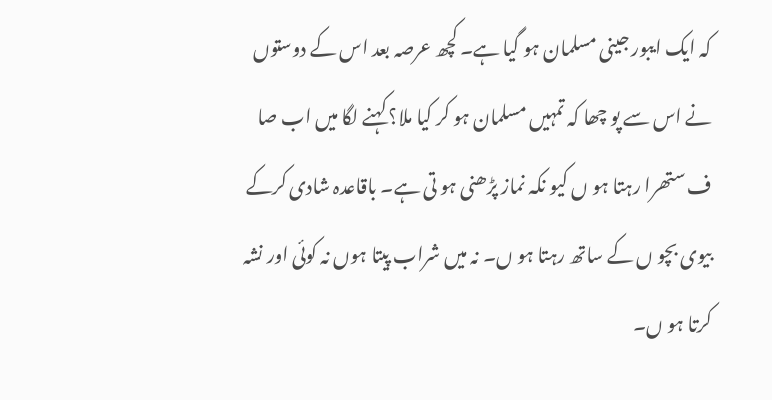کہ ایک ایبور جینی مسلمان ہو گیا ہے۔ کچھ عرصہ بعد اس کے دوستوں نے اس سے پو چھا کہ تمہیں مسلمان ہو کر کیا ملا؟ کہنے لگا میں اب صا ف ستھرا رہتا ہو ں کیو نکہ نماز پڑھنی ہو تی ہے۔ باقاعدہ شادی کرکے بیوی بچو ں کے ساتھ رہتا ہو ں۔ نہ میں شراب پیتا ہوں نہ کوئی اور نشہ کرتا ہو ں۔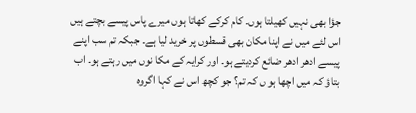جؤا بھی نہیں کھیلتا ہوں۔ کام کرکے کھاتا ہوں میرے پاس پیسے بچتے ہیں اس لئے میں نے اپنا مکان بھی قسطوں پر خرید لیا ہے۔ جبکہ تم سب اپنے پیسے ادھر ادھر ضائع کردیتے ہو۔ اور کرایہ کے مکا نوں میں رہتے ہو۔ اب بتاؤ کہ میں اچھا ہو ں کہ تم؟ جو کچھ اس نے کہا اگروہ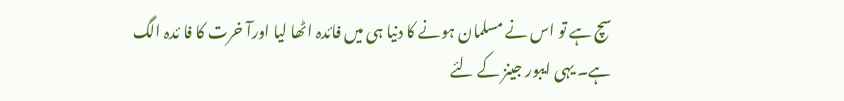سچ ہے تو اس نے مسلمان ہونے کا دنیا ہی میں فائدہ اٹھا لیا اورآ خرت کا فا ئدہ الگ ہے۔ یہی ایبور جینز کے لئے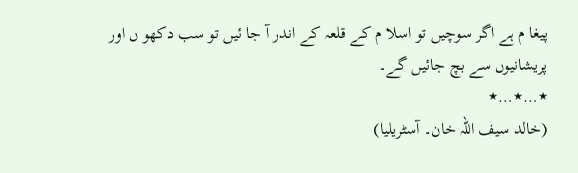پیغا م ہے اگر سوچیں تو اسلا م کے قلعہ کے اندر آ جا ئیں تو سب دکھو ں اور پریشانیوں سے بچ جائیں گے۔
٭…٭…٭
(خالد سیف اللہ خان۔ آسٹریلیا)